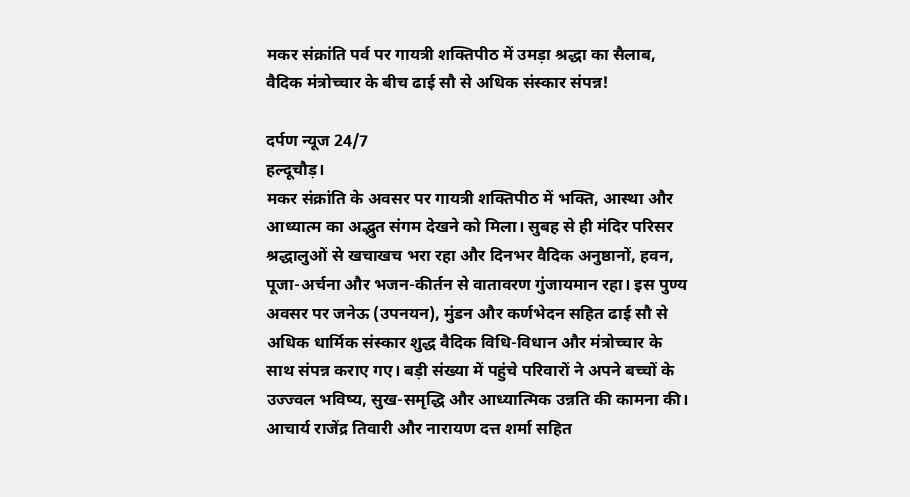मकर संक्रांति पर्व पर गायत्री शक्तिपीठ में उमड़ा श्रद्धा का सैलाब, वैदिक मंत्रोच्चार के बीच ढाई सौ से अधिक संस्कार संपन्न!

दर्पण न्यूज 24/7
हल्दूचौड़।
मकर संक्रांति के अवसर पर गायत्री शक्तिपीठ में भक्ति, आस्था और आध्यात्म का अद्भुत संगम देखने को मिला। सुबह से ही मंदिर परिसर श्रद्धालुओं से खचाखच भरा रहा और दिनभर वैदिक अनुष्ठानों, हवन, पूजा-अर्चना और भजन-कीर्तन से वातावरण गुंजायमान रहा। इस पुण्य अवसर पर जनेऊ (उपनयन), मुंडन और कर्णभेदन सहित ढाई सौ से अधिक धार्मिक संस्कार शुद्ध वैदिक विधि-विधान और मंत्रोच्चार के साथ संपन्न कराए गए। बड़ी संख्या में पहुंचे परिवारों ने अपने बच्चों के उज्ज्वल भविष्य, सुख-समृद्धि और आध्यात्मिक उन्नति की कामना की।
आचार्य राजेंद्र तिवारी और नारायण दत्त शर्मा सहित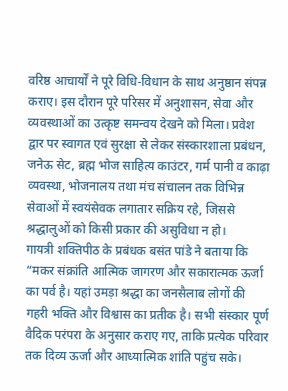वरिष्ठ आचार्यों ने पूरे विधि-विधान के साथ अनुष्ठान संपन्न कराए। इस दौरान पूरे परिसर में अनुशासन, सेवा और व्यवस्थाओं का उत्कृष्ट समन्वय देखने को मिला। प्रवेश द्वार पर स्वागत एवं सुरक्षा से लेकर संस्कारशाला प्रबंधन, जनेऊ सेट, ब्रह्म भोज साहित्य काउंटर, गर्म पानी व काढ़ा व्यवस्था, भोजनालय तथा मंच संचालन तक विभिन्न सेवाओं में स्वयंसेवक लगातार सक्रिय रहे, जिससे श्रद्धालुओं को किसी प्रकार की असुविधा न हो।
गायत्री शक्तिपीठ के प्रबंधक बसंत पांडे ने बताया कि “मकर संक्रांति आत्मिक जागरण और सकारात्मक ऊर्जा का पर्व है। यहां उमड़ा श्रद्धा का जनसैलाब लोगों की गहरी भक्ति और विश्वास का प्रतीक है। सभी संस्कार पूर्ण वैदिक परंपरा के अनुसार कराए गए, ताकि प्रत्येक परिवार तक दिव्य ऊर्जा और आध्यात्मिक शांति पहुंच सके।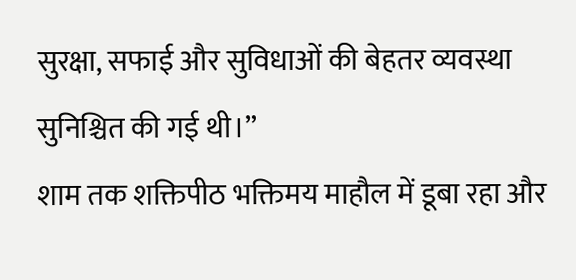सुरक्षा, सफाई और सुविधाओं की बेहतर व्यवस्था सुनिश्चित की गई थी।”
शाम तक शक्तिपीठ भक्तिमय माहौल में डूबा रहा और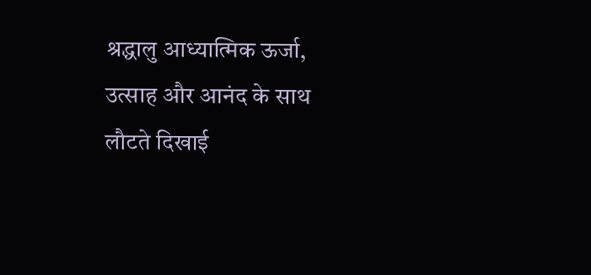श्रद्धालु आध्यात्मिक ऊर्जा, उत्साह और आनंद के साथ लौटते दिखाई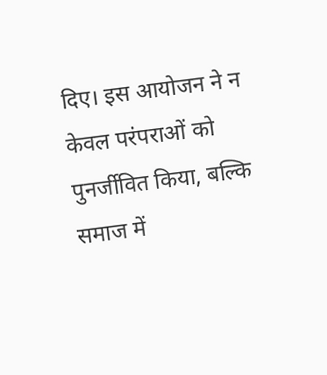दिए। इस आयोजन ने न केवल परंपराओं को पुनर्जीवित किया, बल्कि समाज में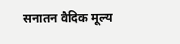सनातन वैदिक मूल्य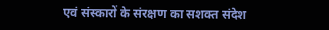एवं संस्कारों के संरक्षण का सशक्त संदेश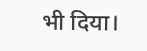भी दिया।